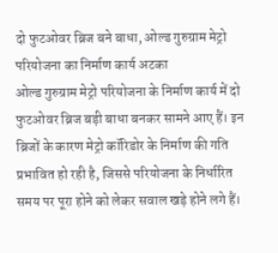दो फुटओवर ब्रिज बने बाधा, ओल्ड गुरुग्राम मेट्रो परियोजना का निर्माण कार्य अटका
ओल्ड गुरुग्राम मेट्रो परियोजना के निर्माण कार्य में दो फुटओवर ब्रिज बड़ी बाधा बनकर सामने आए हैं। इन ब्रिजों के कारण मेट्रो कॉरिडोर के निर्माण की गति प्रभावित हो रही है, जिससे परियोजना के निर्धारित समय पर पूरा होने को लेकर सवाल खड़े होने लगे हैं।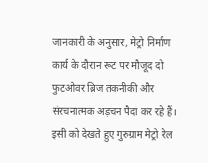जानकारी के अनुसार, मेट्रो निर्माण कार्य के दौरान रूट पर मौजूद दो फुटओवर ब्रिज तकनीकी और संरचनात्मक अड़चन पैदा कर रहे हैं। इसी को देखते हुए गुरुग्राम मेट्रो रेल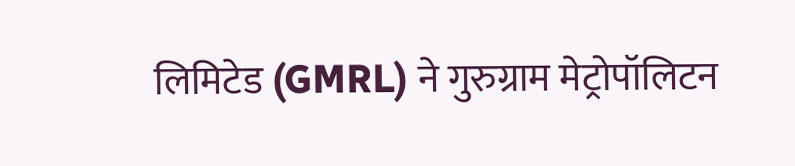लिमिटेड (GMRL) ने गुरुग्राम मेट्रोपॉलिटन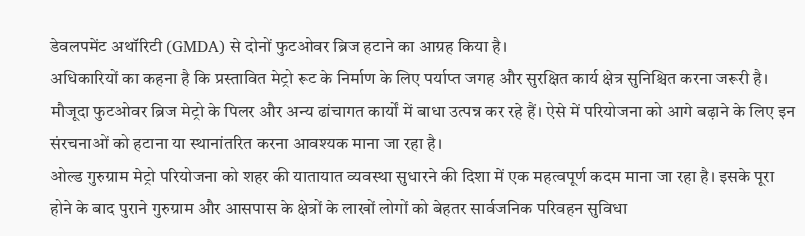डेवलपमेंट अथॉरिटी (GMDA) से दोनों फुटओवर ब्रिज हटाने का आग्रह किया है।
अधिकारियों का कहना है कि प्रस्तावित मेट्रो रूट के निर्माण के लिए पर्याप्त जगह और सुरक्षित कार्य क्षेत्र सुनिश्चित करना जरूरी है। मौजूदा फुटओवर ब्रिज मेट्रो के पिलर और अन्य ढांचागत कार्यों में बाधा उत्पन्न कर रहे हैं। ऐसे में परियोजना को आगे बढ़ाने के लिए इन संरचनाओं को हटाना या स्थानांतरित करना आवश्यक माना जा रहा है।
ओल्ड गुरुग्राम मेट्रो परियोजना को शहर की यातायात व्यवस्था सुधारने की दिशा में एक महत्वपूर्ण कदम माना जा रहा है। इसके पूरा होने के बाद पुराने गुरुग्राम और आसपास के क्षेत्रों के लाखों लोगों को बेहतर सार्वजनिक परिवहन सुविधा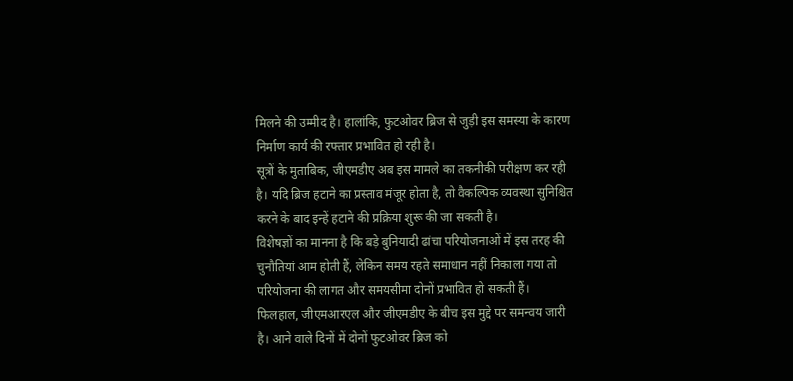मिलने की उम्मीद है। हालांकि, फुटओवर ब्रिज से जुड़ी इस समस्या के कारण निर्माण कार्य की रफ्तार प्रभावित हो रही है।
सूत्रों के मुताबिक, जीएमडीए अब इस मामले का तकनीकी परीक्षण कर रही है। यदि ब्रिज हटाने का प्रस्ताव मंजूर होता है, तो वैकल्पिक व्यवस्था सुनिश्चित करने के बाद इन्हें हटाने की प्रक्रिया शुरू की जा सकती है।
विशेषज्ञों का मानना है कि बड़े बुनियादी ढांचा परियोजनाओं में इस तरह की चुनौतियां आम होती हैं, लेकिन समय रहते समाधान नहीं निकाला गया तो परियोजना की लागत और समयसीमा दोनों प्रभावित हो सकती हैं।
फिलहाल, जीएमआरएल और जीएमडीए के बीच इस मुद्दे पर समन्वय जारी है। आने वाले दिनों में दोनों फुटओवर ब्रिज को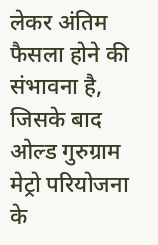लेकर अंतिम फैसला होने की संभावना है, जिसके बाद ओल्ड गुरुग्राम मेट्रो परियोजना के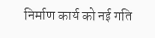निर्माण कार्य को नई गति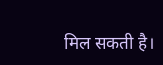मिल सकती है।